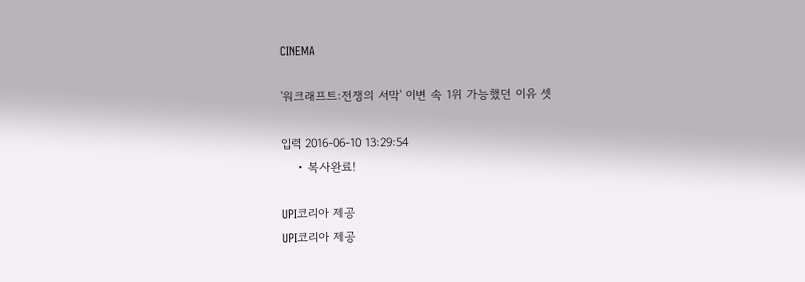CINEMA

'워크래프트:전쟁의 서막' 이변 속 1위 가능했던 이유 셋

입력 2016-06-10 13:29:54
    • 복사완료!

UPI코리아 제공
UPI코리아 제공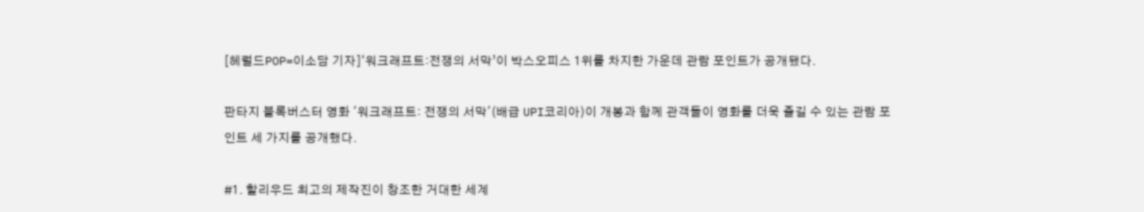[헤럴드POP=이소담 기자]‘워크래프트:전쟁의 서막’이 박스오피스 1위를 차지한 가운데 관람 포인트가 공개됐다.

판타지 블록버스터 영화 '워크래프트: 전쟁의 서막'(배급 UPI코리아)이 개봉과 함께 관객들이 영화를 더욱 즐길 수 있는 관람 포인트 세 가지를 공개했다.

#1. 할리우드 최고의 제작진이 창조한 거대한 세계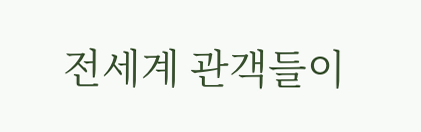전세계 관객들이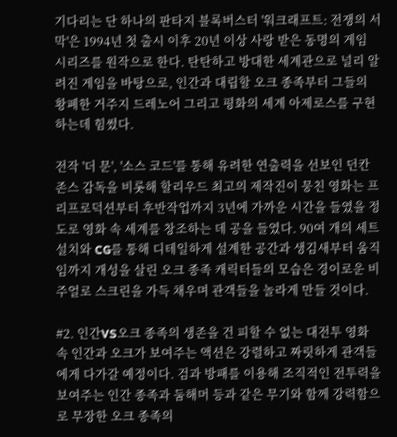기다리는 단 하나의 판타지 블록버스터 '워크래프트: 전쟁의 서막'은 1994년 첫 출시 이후 20년 이상 사랑 받은 동명의 게임 시리즈를 원작으로 한다. 탄탄하고 방대한 세계관으로 널리 알려진 게임을 바탕으로, 인간과 대립할 오크 종족부터 그들의 황폐한 거주지 드레노어 그리고 평화의 세계 아제로스를 구현하는데 힘썼다.

전작 '더 문', '소스 코드'를 통해 유려한 연출력을 선보인 던칸 존스 감독을 비롯해 할리우드 최고의 제작진이 뭉친 영화는 프리프로덕션부터 후반작업까지 3년에 가까운 시간을 들였을 정도로 영화 속 세계를 창조하는 데 공을 들였다. 90여 개의 세트 설치와 CG를 통해 디테일하게 설계한 공간과 생김새부터 움직임까지 개성을 살린 오크 종족 캐릭터들의 모습은 경이로운 비주얼로 스크린을 가득 채우며 관객들을 놀라게 만들 것이다.

#2. 인간VS오크 종족의 생존을 건 피할 수 없는 대전투 영화 속 인간과 오크가 보여주는 액션은 강렬하고 짜릿하게 관객들에게 다가갈 예정이다. 검과 방패를 이용해 조직적인 전투력을 보여주는 인간 종족과 둠해머 등과 같은 무기와 함께 강력함으로 무장한 오크 종족의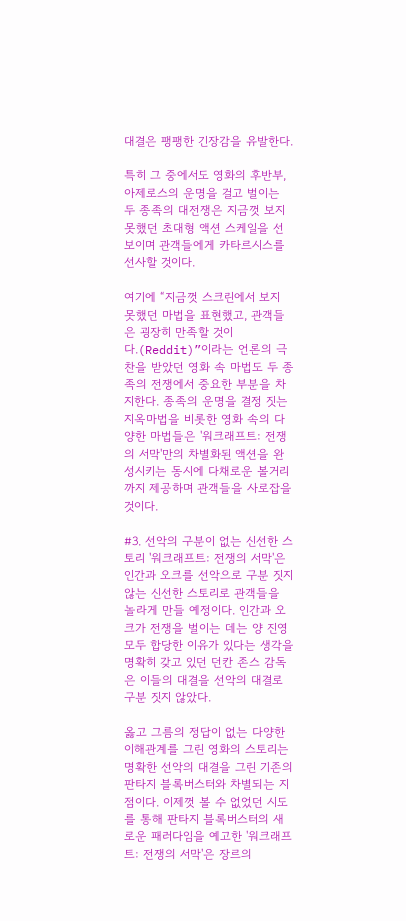대결은 팽팽한 긴장감을 유발한다.

특히 그 중에서도 영화의 후반부, 아제로스의 운명을 걸고 벌이는 두 종족의 대전쟁은 지금껏 보지 못했던 초대형 액션 스케일을 선보이며 관객들에게 카타르시스를 선사할 것이다.

여기에 “지금껏 스크린에서 보지 못했던 마법을 표현했고, 관객들은 굉장히 만족할 것이다.(Reddit)”이라는 언론의 극찬을 받았던 영화 속 마법도 두 종족의 전쟁에서 중요한 부분을 차지한다. 종족의 운명을 결정 짓는 지옥마법을 비롯한 영화 속의 다양한 마법들은 '워크래프트: 전쟁의 서막'만의 차별화된 액션을 완성시키는 동시에 다채로운 볼거리까지 제공하며 관객들을 사로잡을 것이다.

#3. 선악의 구분이 없는 신선한 스토리 '워크래프트: 전쟁의 서막'은 인간과 오크를 선악으로 구분 짓지 않는 신선한 스토리로 관객들을 놀라게 만들 예정이다. 인간과 오크가 전쟁을 벌이는 데는 양 진영 모두 합당한 이유가 있다는 생각을 명확히 갖고 있던 던칸 존스 감독은 이들의 대결을 선악의 대결로 구분 짓지 않았다.

옳고 그름의 정답이 없는 다양한 이해관계를 그린 영화의 스토리는 명확한 선악의 대결을 그린 기존의 판타지 블록버스터와 차별되는 지점이다. 이제껏 볼 수 없었던 시도를 통해 판타지 블록버스터의 새로운 패러다임을 예고한 '워크래프트: 전쟁의 서막'은 장르의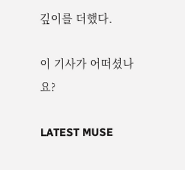깊이를 더했다.

이 기사가 어떠셨나요?

LATEST MUSE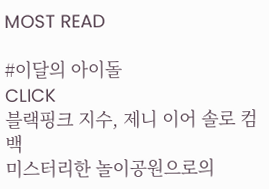MOST READ

#이달의 아이돌
CLICK
블랙핑크 지수, 제니 이어 솔로 컴백
미스터리한 놀이공원으로의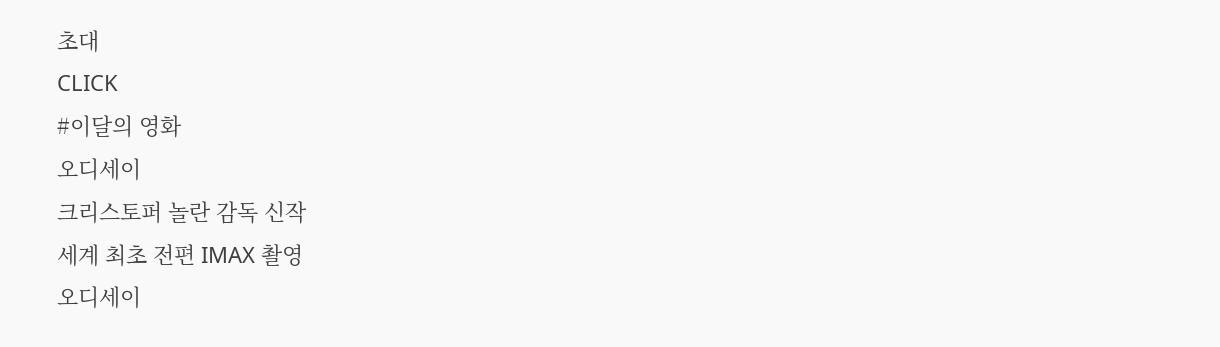초대
CLICK
#이달의 영화
오디세이
크리스토퍼 놀란 감독 신작
세계 최초 전편 IMAX 촬영
오디세이